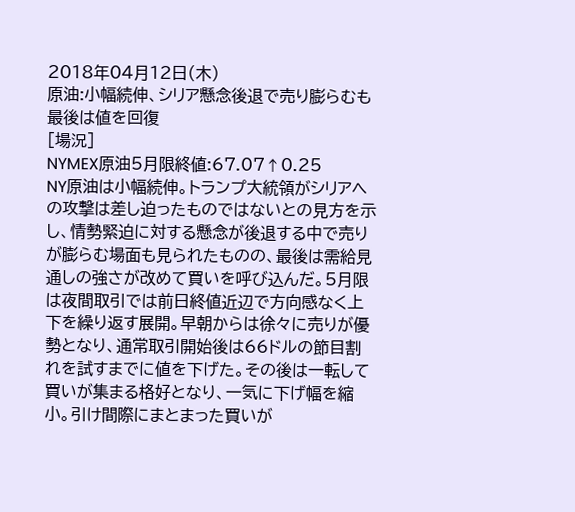2018年04月12日(木)
原油:小幅続伸、シリア懸念後退で売り膨らむも最後は値を回復
[場況]
NYMEX原油5月限終値:67.07↑0.25
NY原油は小幅続伸。トランプ大統領がシリアへの攻撃は差し迫ったものではないとの見方を示し、情勢緊迫に対する懸念が後退する中で売りが膨らむ場面も見られたものの、最後は需給見通しの強さが改めて買いを呼び込んだ。5月限は夜間取引では前日終値近辺で方向感なく上下を繰り返す展開。早朝からは徐々に売りが優勢となり、通常取引開始後は66ドルの節目割れを試すまでに値を下げた。その後は一転して買いが集まる格好となり、一気に下げ幅を縮小。引け間際にまとまった買いが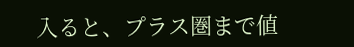入ると、プラス圏まで値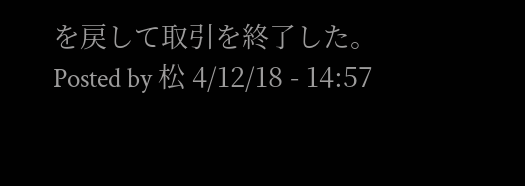を戻して取引を終了した。
Posted by 松 4/12/18 - 14:57